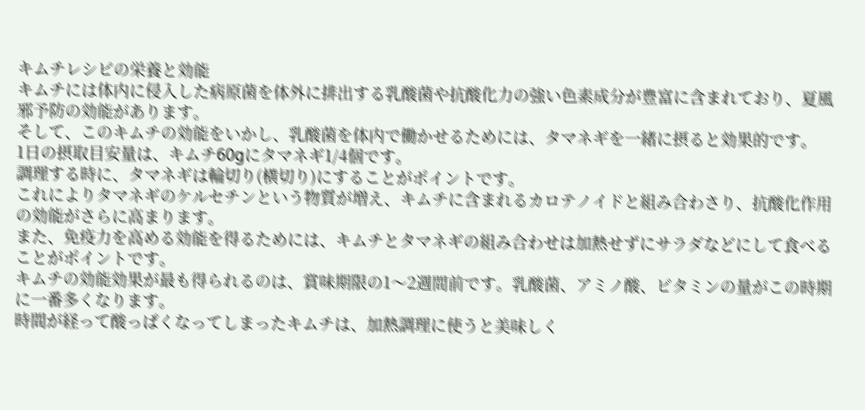キムチレシピの栄養と効能
キムチには体内に侵入した病原菌を体外に排出する乳酸菌や抗酸化力の強い色素成分が豊富に含まれており、夏風邪予防の効能があります。
そして、このキムチの効能をいかし、乳酸菌を体内で働かせるためには、タマネギを一緒に摂ると効果的です。
1日の摂取目安量は、キムチ60gにタマネギ1/4個です。
調理する時に、タマネギは輪切り(横切り)にすることがポイントです。
これによりタマネギのケルセチンという物質が増え、キムチに含まれるカロテノイドと組み合わさり、抗酸化作用の効能がさらに高まります。
また、免疫力を高める効能を得るためには、キムチとタマネギの組み合わせは加熱せずにサラダなどにして食べることがポイントです。
キムチの効能効果が最も得られるのは、賞味期限の1〜2週間前です。乳酸菌、アミノ酸、ビタミンの量がこの時期に一番多くなります。
時間が経って酸っぱくなってしまったキムチは、加熱調理に使うと美味しく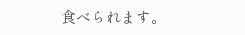食べられます。